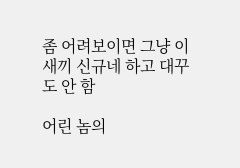좀 어려보이면 그냥 이 새끼 신규네 하고 대꾸도 안 함

어린 놈의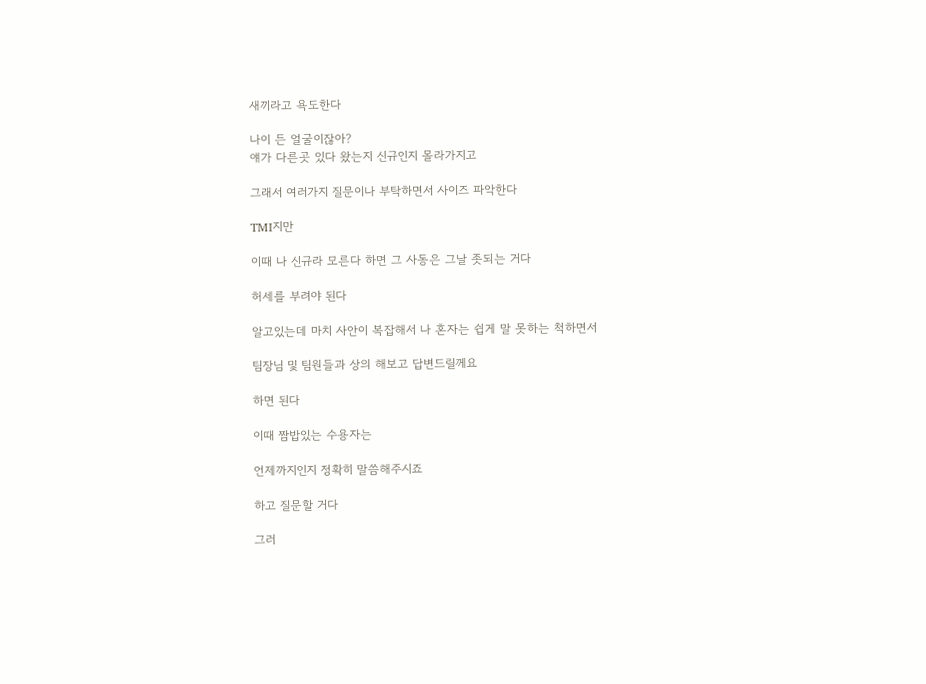새끼라고 욕도한다

나이 든 얼굴이잖아?
얘가 다른곳 있다 왔는지 신규인지 몰라가지고

그래서 여러가지 질문이나 부탁하면서 사이즈 파악한다

TMI지만

이때 나 신규라 모른다 하면 그 사동은 그날 좃되는 거다

허세를 부려야 된다

알고있는데 마치 사안이 복잡해서 나 혼자는 쉽게 말 못하는 척하면서

팀장님 및 팀원들과 상의 해보고 답변드릴께요

하면 된다

이때 짬밥있는 수용자는

언제까지인지 정확히 말씀해주시죠

하고 질문할 거다

그러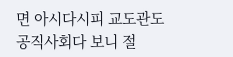면 아시다시피 교도관도 공직사회다 보니 절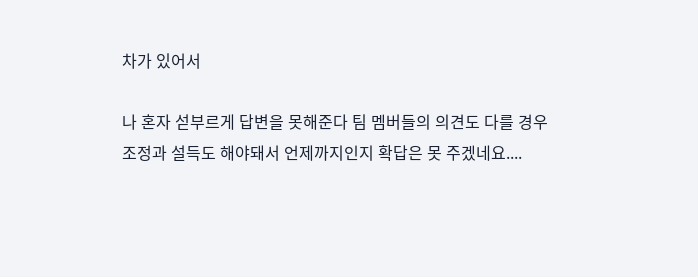차가 있어서

나 혼자 섣부르게 답변을 못해준다 팀 멤버들의 의견도 다를 경우
조정과 설득도 해야돼서 언제까지인지 확답은 못 주겠네요....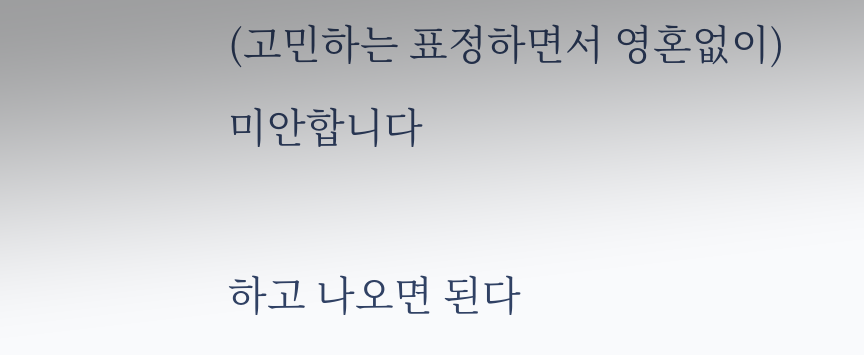(고민하는 표정하면서 영혼없이)미안합니다

하고 나오면 된다